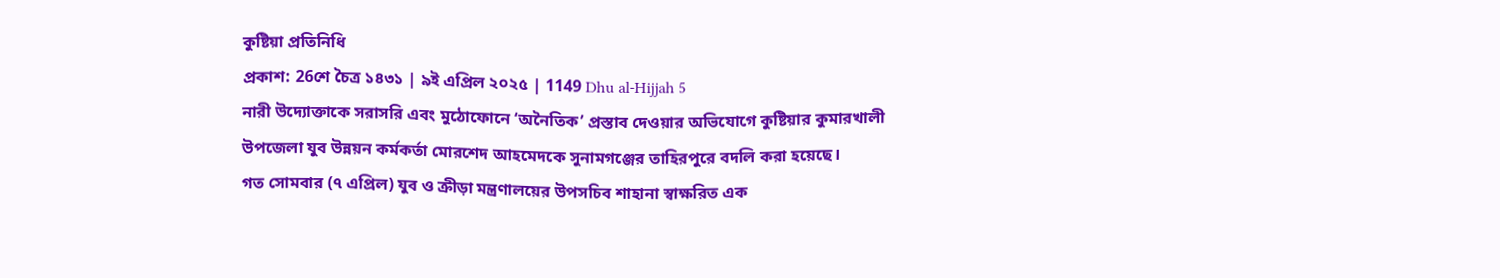কুষ্টিয়া প্রতিনিধি
প্রকাশ: 26শে চৈত্র ১৪৩১ | ৯ই এপ্রিল ২০২৫ | 1149 Dhu al-Hijjah 5
নারী উদ্যোক্তাকে সরাসরি এবং মুঠোফোনে ‘অনৈতিক’ প্রস্তাব দেওয়ার অভিযোগে কুষ্টিয়ার কুমারখালী উপজেলা যুব উন্নয়ন কর্মকর্তা মোরশেদ আহমেদকে সুনামগঞ্জের তাহিরপুরে বদলি করা হয়েছে।
গত সোমবার (৭ এপ্রিল) যুব ও ক্রীড়া মন্ত্রণালয়ের উপসচিব শাহানা স্বাক্ষরিত এক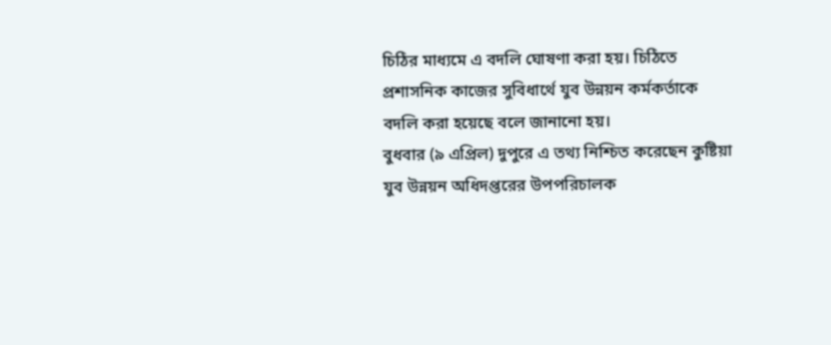চিঠির মাধ্যমে এ বদলি ঘোষণা করা হয়। চিঠিতে প্রশাসনিক কাজের সুবিধার্থে যুব উন্নয়ন কর্মকর্তাকে বদলি করা হয়েছে বলে জানানো হয়।
বুধবার (৯ এপ্রিল) দুপুরে এ তথ্য নিশ্চিত করেছেন কুষ্টিয়া যুব উন্নয়ন অধিদপ্তরের উপপরিচালক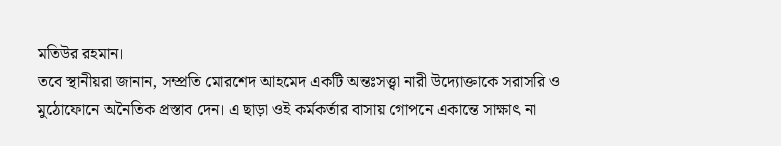মতিউর রহমান।
তবে স্থানীয়রা জানান, সম্প্রতি মোরশেদ আহমেদ একটি অন্তঃসত্ত্বা নারী উদ্যোক্তাকে সরাসরি ও মুঠোফোনে অনৈতিক প্রস্তাব দেন। এ ছাড়া ওই কর্মকর্তার বাসায় গোপনে একান্তে সাক্ষাৎ না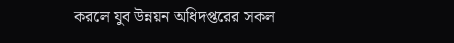করলে যুব উন্নয়ন অধিদপ্তরের সকল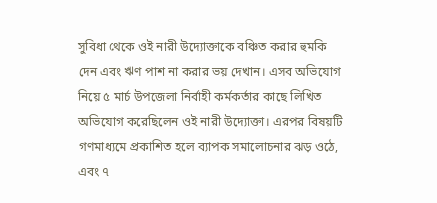সুবিধা থেকে ওই নারী উদ্যোক্তাকে বঞ্চিত করার হুমকি দেন এবং ঋণ পাশ না করার ভয় দেখান। এসব অভিযোগ নিয়ে ৫ মার্চ উপজেলা নির্বাহী কর্মকর্তার কাছে লিখিত অভিযোগ করেছিলেন ওই নারী উদ্যোক্তা। এরপর বিষয়টি গণমাধ্যমে প্রকাশিত হলে ব্যাপক সমালোচনার ঝড় ওঠে, এবং ৭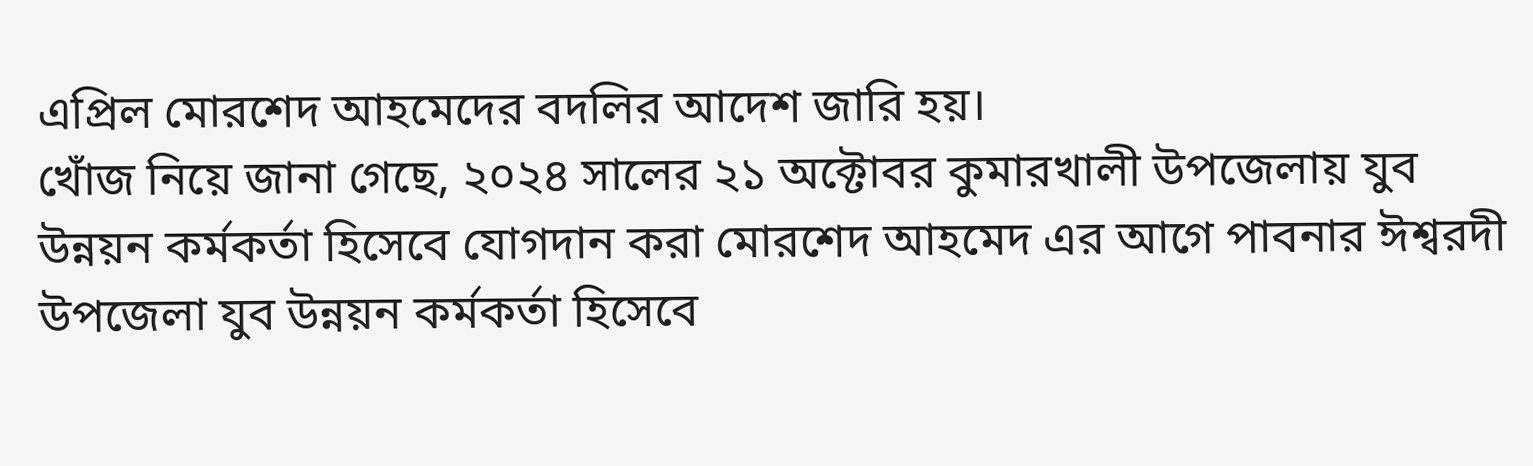এপ্রিল মোরশেদ আহমেদের বদলির আদেশ জারি হয়।
খোঁজ নিয়ে জানা গেছে, ২০২৪ সালের ২১ অক্টোবর কুমারখালী উপজেলায় যুব উন্নয়ন কর্মকর্তা হিসেবে যোগদান করা মোরশেদ আহমেদ এর আগে পাবনার ঈশ্বরদী উপজেলা যুব উন্নয়ন কর্মকর্তা হিসেবে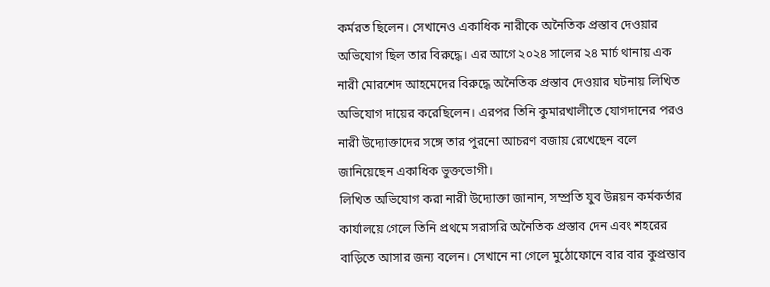কর্মরত ছিলেন। সেখানেও একাধিক নারীকে অনৈতিক প্রস্তাব দেওয়ার অভিযোগ ছিল তার বিরুদ্ধে। এর আগে ২০২৪ সালের ২৪ মার্চ থানায় এক নারী মোরশেদ আহমেদের বিরুদ্ধে অনৈতিক প্রস্তাব দেওয়ার ঘটনায় লিখিত অভিযোগ দায়ের করেছিলেন। এরপর তিনি কুমারখালীতে যোগদানের পরও নারী উদ্যোক্তাদের সঙ্গে তার পুরনো আচরণ বজায় রেখেছেন বলে জানিয়েছেন একাধিক ভুক্তভোগী।
লিখিত অভিযোগ করা নারী উদ্যোক্তা জানান, সম্প্রতি যুব উন্নয়ন কর্মকর্তার কার্যালয়ে গেলে তিনি প্রথমে সরাসরি অনৈতিক প্রস্তাব দেন এবং শহরের বাড়িতে আসার জন্য বলেন। সেখানে না গেলে মুঠোফোনে বার বার কুপ্রস্তাব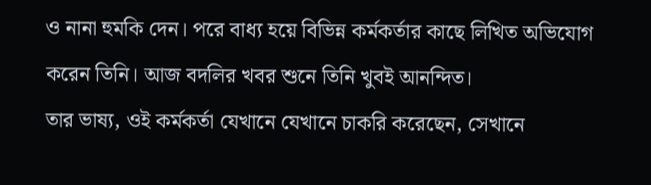ও নানা হুমকি দেন। পরে বাধ্য হয়ে বিভিন্ন কর্মকর্তার কাছে লিখিত অভিযোগ করেন তিনি। আজ বদলির খবর শুনে তিনি খুবই আনন্দিত।
তার ভাষ্য, ওই কর্মকর্তা যেখানে যেখানে চাকরি করেছেন, সেখানে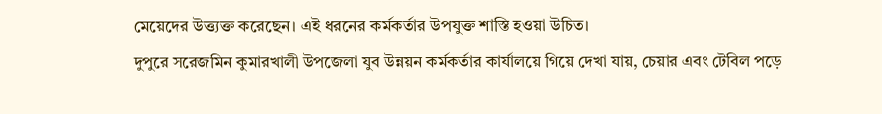মেয়েদের উত্ত্যক্ত করেছেন। এই ধরনের কর্মকর্তার উপযুক্ত শাস্তি হওয়া উচিত।
দুপুরে সরেজমিন কুমারখালী উপজেলা যুব উন্নয়ন কর্মকর্তার কার্যালয়ে গিয়ে দেখা যায়, চেয়ার এবং টেবিল পড়ে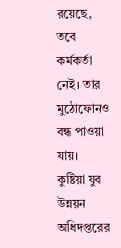রয়েছে, তবে কর্মকর্তা নেই। তার মুঠোফোনও বন্ধ পাওয়া যায়।
কুষ্টিয়া যুব উন্নয়ন অধিদপ্তরের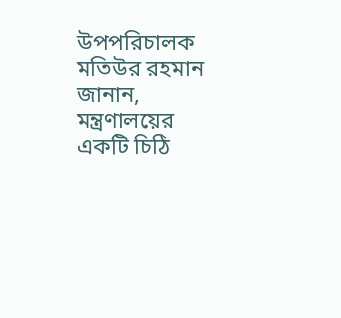উপপরিচালক মতিউর রহমান জানান, মন্ত্রণালয়ের একটি চিঠি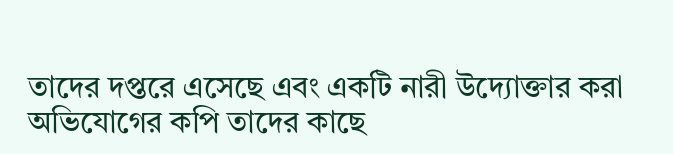তাদের দপ্তরে এসেছে এবং একটি নারী উদ্যোক্তার করা অভিযোগের কপি তাদের কাছে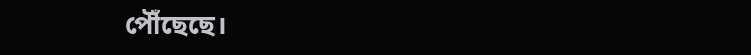পৌঁছেছে।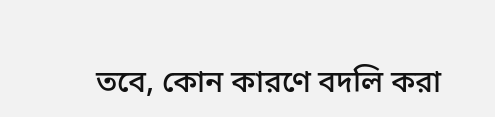তবে, কোন কারণে বদলি করা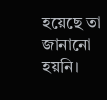হয়েছে তা জানানো হয়নি।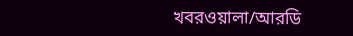খবরওয়ালা/আরডি